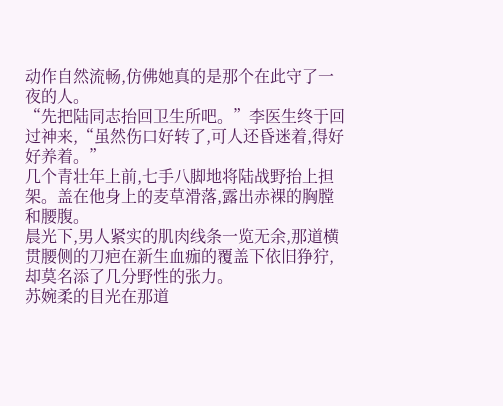动作自然流畅,仿佛她真的是那个在此守了一夜的人。
“先把陆同志抬回卫生所吧。”李医生终于回过神来,“虽然伤口好转了,可人还昏迷着,得好好养着。”
几个青壮年上前,七手八脚地将陆战野抬上担架。盖在他身上的麦草滑落,露出赤裸的胸膛和腰腹。
晨光下,男人紧实的肌肉线条一览无余,那道横贯腰侧的刀疤在新生血痂的覆盖下依旧狰狞,却莫名添了几分野性的张力。
苏婉柔的目光在那道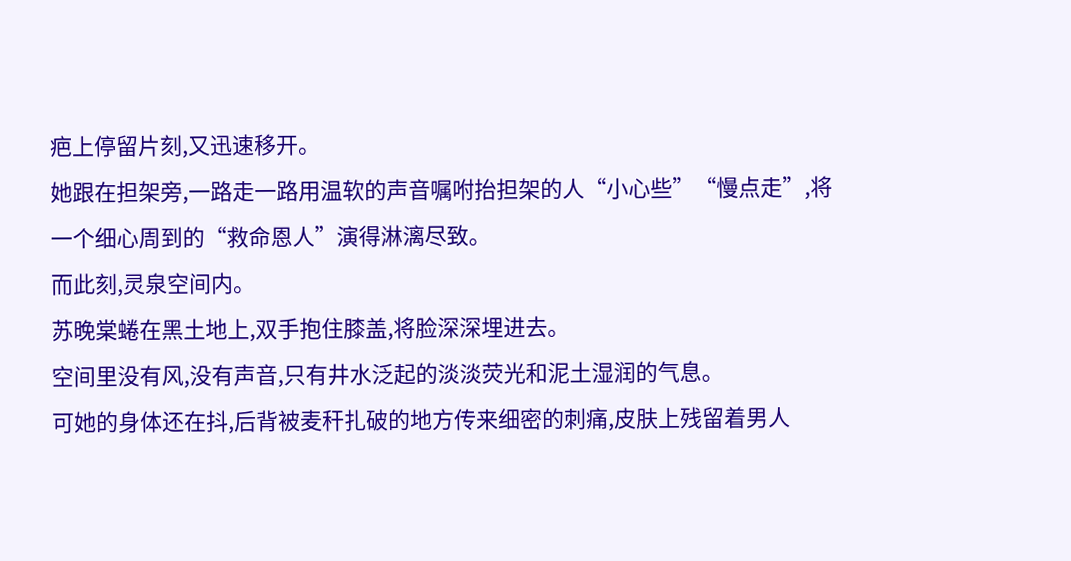疤上停留片刻,又迅速移开。
她跟在担架旁,一路走一路用温软的声音嘱咐抬担架的人“小心些”“慢点走”,将一个细心周到的“救命恩人”演得淋漓尽致。
而此刻,灵泉空间内。
苏晚棠蜷在黑土地上,双手抱住膝盖,将脸深深埋进去。
空间里没有风,没有声音,只有井水泛起的淡淡荧光和泥土湿润的气息。
可她的身体还在抖,后背被麦秆扎破的地方传来细密的刺痛,皮肤上残留着男人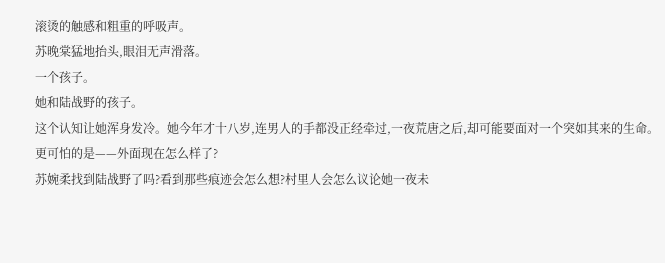滚烫的触感和粗重的呼吸声。
苏晚棠猛地抬头,眼泪无声滑落。
一个孩子。
她和陆战野的孩子。
这个认知让她浑身发冷。她今年才十八岁,连男人的手都没正经牵过,一夜荒唐之后,却可能要面对一个突如其来的生命。
更可怕的是——外面现在怎么样了?
苏婉柔找到陆战野了吗?看到那些痕迹会怎么想?村里人会怎么议论她一夜未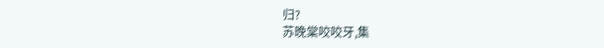归?
苏晚棠咬咬牙,集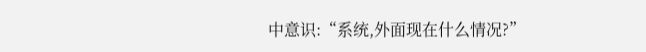中意识:“系统,外面现在什么情况?”